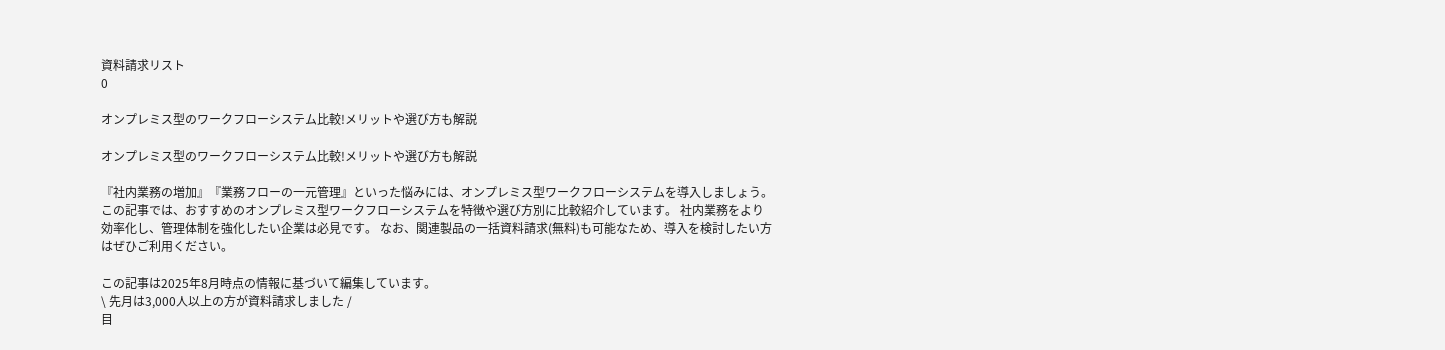資料請求リスト
0

オンプレミス型のワークフローシステム比較!メリットや選び方も解説

オンプレミス型のワークフローシステム比較!メリットや選び方も解説

『社内業務の増加』『業務フローの一元管理』といった悩みには、オンプレミス型ワークフローシステムを導入しましょう。 この記事では、おすすめのオンプレミス型ワークフローシステムを特徴や選び方別に比較紹介しています。 社内業務をより効率化し、管理体制を強化したい企業は必見です。 なお、関連製品の一括資料請求(無料)も可能なため、導入を検討したい方はぜひご利用ください。

この記事は2025年8月時点の情報に基づいて編集しています。
\ 先月は3,000人以上の方が資料請求しました /
目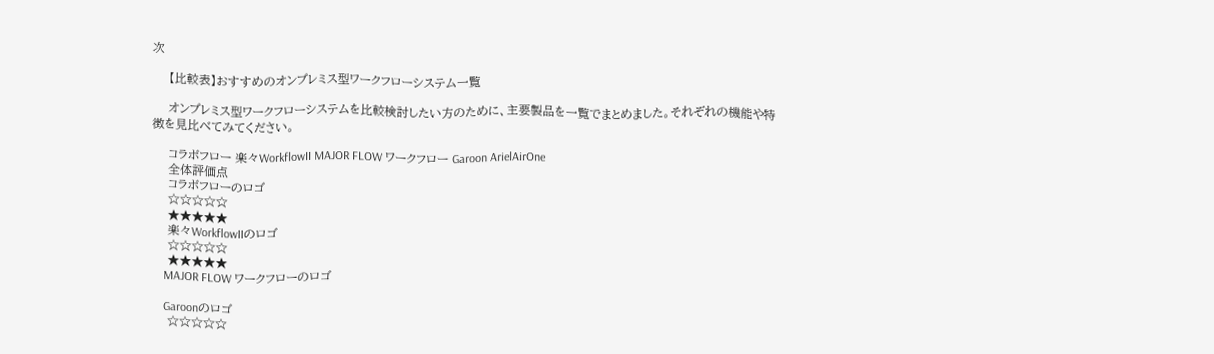次

    【比較表】おすすめのオンプレミス型ワークフローシステム一覧

    オンプレミス型ワークフローシステムを比較検討したい方のために、主要製品を一覧でまとめました。それぞれの機能や特徴を見比べてみてください。

    コラボフロー 楽々WorkflowII MAJOR FLOW ワークフロー Garoon ArielAirOne
    全体評価点
    コラボフローのロゴ
    ☆☆☆☆☆
    ★★★★★
    楽々WorkflowIIのロゴ
    ☆☆☆☆☆
    ★★★★★
    MAJOR FLOW ワークフローのロゴ

    Garoonのロゴ
    ☆☆☆☆☆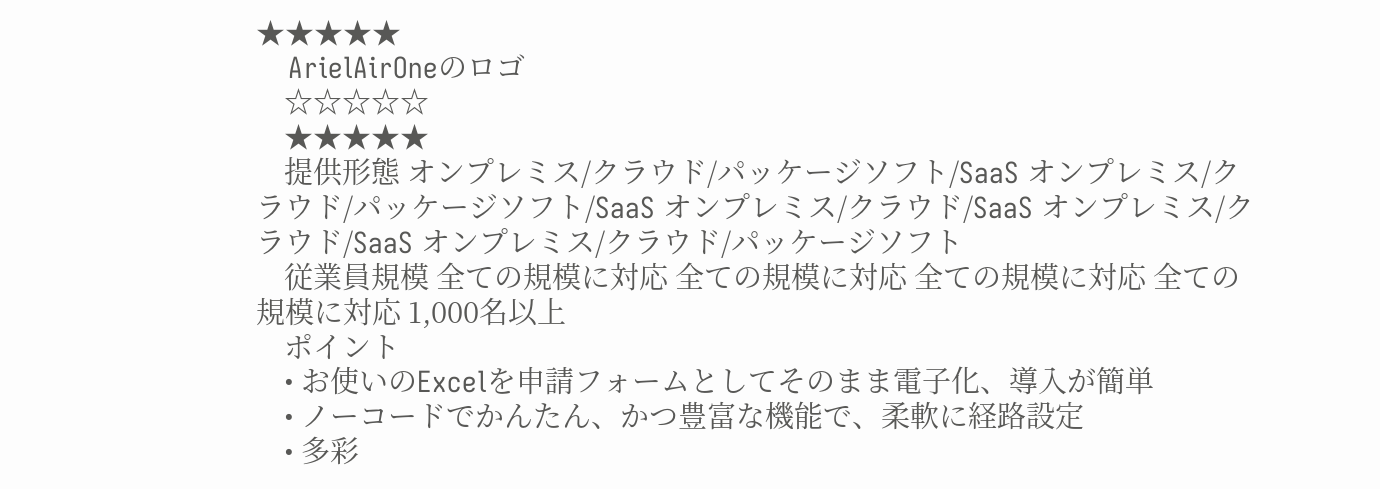★★★★★
    ArielAirOneのロゴ
    ☆☆☆☆☆
    ★★★★★
    提供形態 オンプレミス/クラウド/パッケージソフト/SaaS オンプレミス/クラウド/パッケージソフト/SaaS オンプレミス/クラウド/SaaS オンプレミス/クラウド/SaaS オンプレミス/クラウド/パッケージソフト
    従業員規模 全ての規模に対応 全ての規模に対応 全ての規模に対応 全ての規模に対応 1,000名以上
    ポイント
    • お使いのExcelを申請フォームとしてそのまま電子化、導入が簡単
    • ノーコードでかんたん、かつ豊富な機能で、柔軟に経路設定
    • 多彩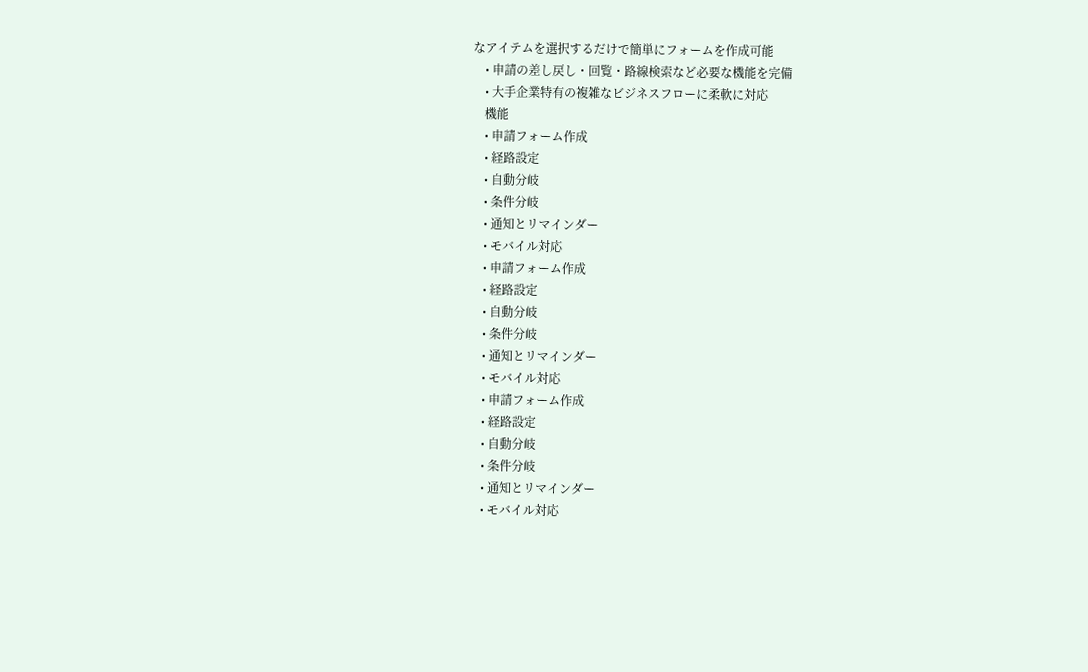なアイテムを選択するだけで簡単にフォームを作成可能
    • 申請の差し戻し・回覧・路線検索など必要な機能を完備
    • 大手企業特有の複雑なビジネスフローに柔軟に対応
    機能
    • 申請フォーム作成
    • 経路設定
    • 自動分岐
    • 条件分岐
    • 通知とリマインダー
    • モバイル対応
    • 申請フォーム作成
    • 経路設定
    • 自動分岐
    • 条件分岐
    • 通知とリマインダー
    • モバイル対応
    • 申請フォーム作成
    • 経路設定
    • 自動分岐
    • 条件分岐
    • 通知とリマインダー
    • モバイル対応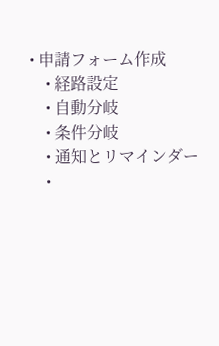• 申請フォーム作成
    • 経路設定
    • 自動分岐
    • 条件分岐
    • 通知とリマインダー
    •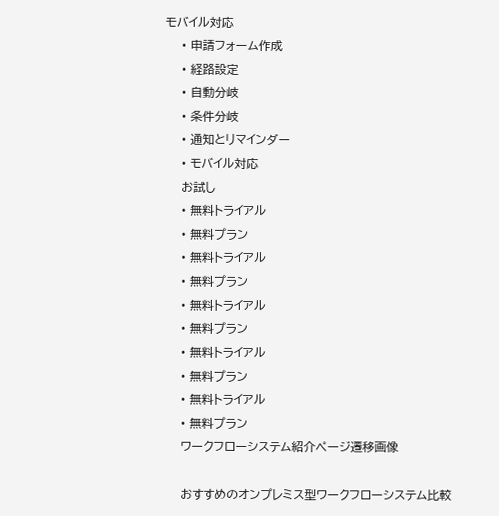モバイル対応
    • 申請フォーム作成
    • 経路設定
    • 自動分岐
    • 条件分岐
    • 通知とリマインダー
    • モバイル対応
    お試し
    • 無料トライアル
    • 無料プラン
    • 無料トライアル
    • 無料プラン
    • 無料トライアル
    • 無料プラン
    • 無料トライアル
    • 無料プラン
    • 無料トライアル
    • 無料プラン
    ワークフローシステム紹介ページ遷移画像

    おすすめのオンプレミス型ワークフローシステム比較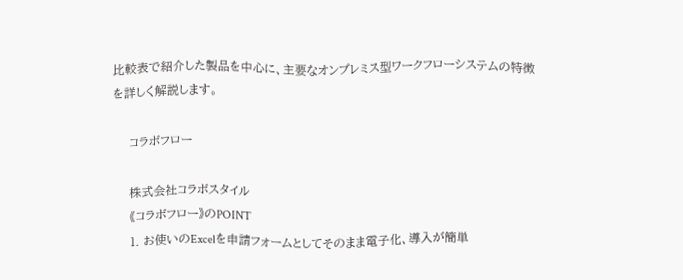比較表で紹介した製品を中心に、主要なオンプレミス型ワークフローシステムの特徴を詳しく解説します。

    コラボフロー

    株式会社コラボスタイル
    《コラボフロー》のPOINT
    1. お使いのExcelを申請フォームとしてそのまま電子化、導入が簡単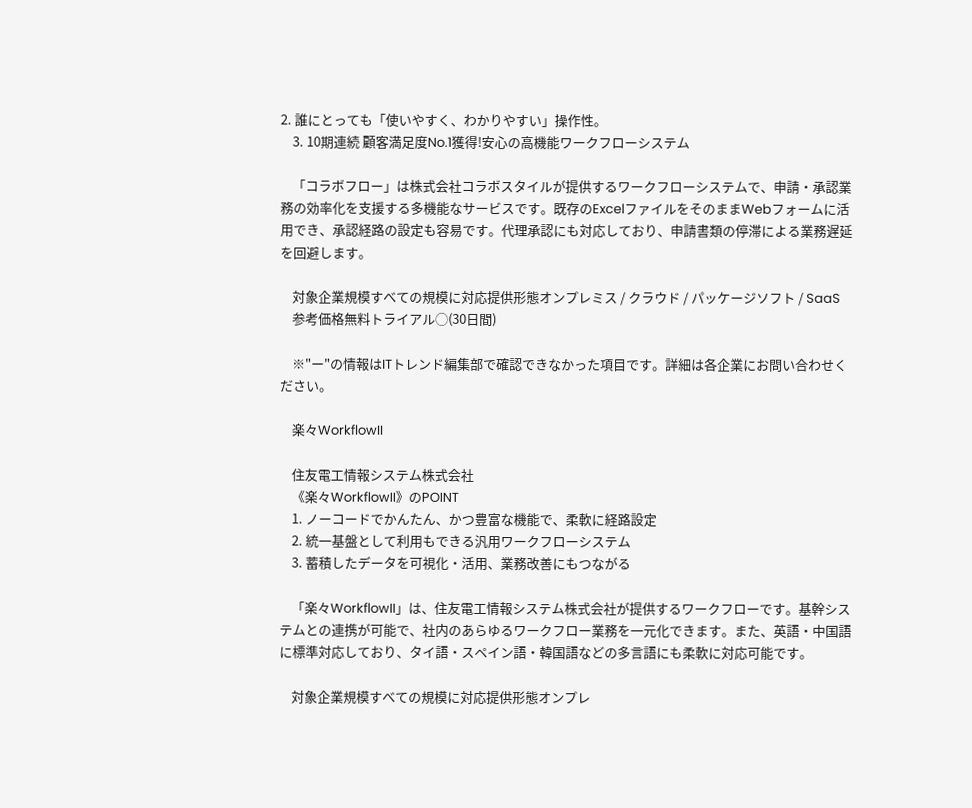2. 誰にとっても「使いやすく、わかりやすい」操作性。
    3. 10期連続 顧客満足度No.1獲得!安心の高機能ワークフローシステム

    「コラボフロー」は株式会社コラボスタイルが提供するワークフローシステムで、申請・承認業務の効率化を支援する多機能なサービスです。既存のExcelファイルをそのままWebフォームに活用でき、承認経路の設定も容易です。代理承認にも対応しており、申請書類の停滞による業務遅延を回避します。

    対象企業規模すべての規模に対応提供形態オンプレミス / クラウド / パッケージソフト / SaaS
    参考価格無料トライアル◯(30日間)

    ※"ー"の情報はITトレンド編集部で確認できなかった項目です。詳細は各企業にお問い合わせください。

    楽々WorkflowII

    住友電工情報システム株式会社
    《楽々WorkflowII》のPOINT
    1. ノーコードでかんたん、かつ豊富な機能で、柔軟に経路設定
    2. 統一基盤として利用もできる汎用ワークフローシステム
    3. 蓄積したデータを可視化・活用、業務改善にもつながる

    「楽々WorkflowII」は、住友電工情報システム株式会社が提供するワークフローです。基幹システムとの連携が可能で、社内のあらゆるワークフロー業務を一元化できます。また、英語・中国語に標準対応しており、タイ語・スペイン語・韓国語などの多言語にも柔軟に対応可能です。

    対象企業規模すべての規模に対応提供形態オンプレ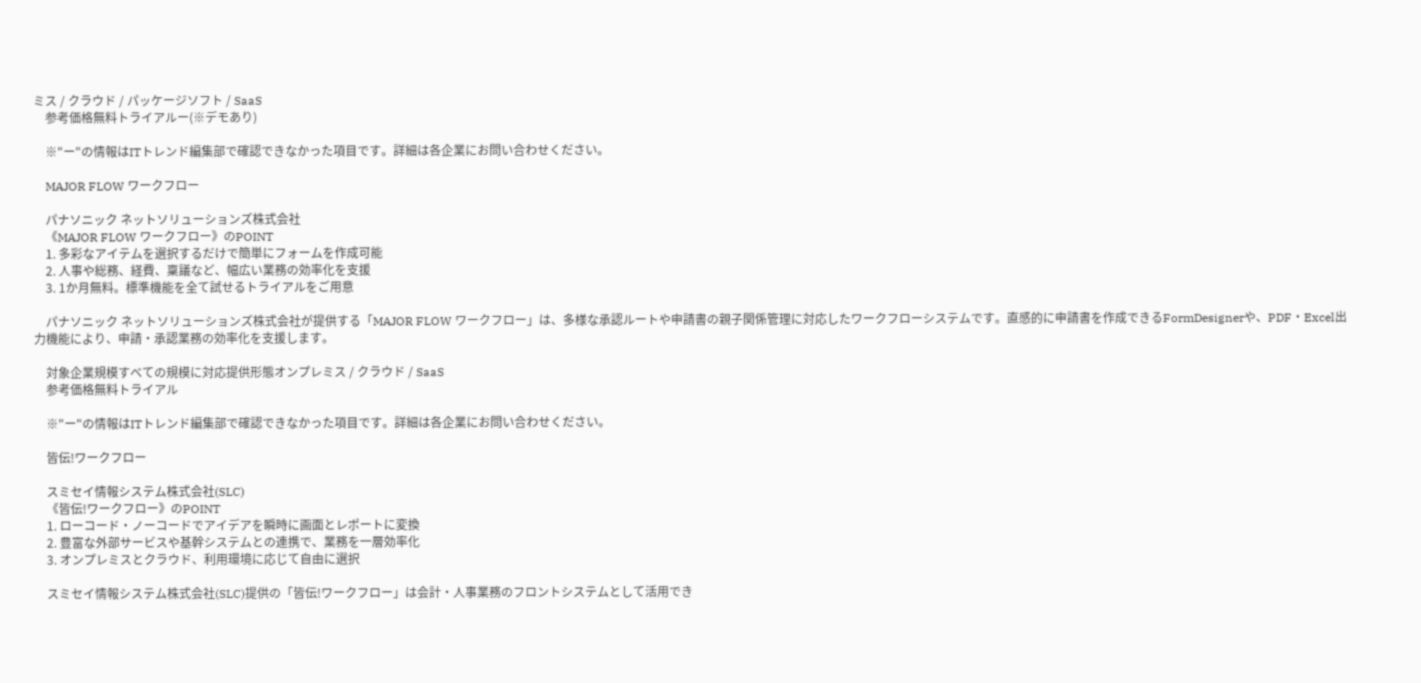ミス / クラウド / パッケージソフト / SaaS
    参考価格無料トライアルー(※デモあり)

    ※"ー"の情報はITトレンド編集部で確認できなかった項目です。詳細は各企業にお問い合わせください。

    MAJOR FLOW ワークフロー

    パナソニック ネットソリューションズ株式会社
    《MAJOR FLOW ワークフロー》のPOINT
    1. 多彩なアイテムを選択するだけで簡単にフォームを作成可能
    2. 人事や総務、経費、稟議など、幅広い業務の効率化を支援
    3. 1か月無料。標準機能を全て試せるトライアルをご用意

    パナソニック ネットソリューションズ株式会社が提供する「MAJOR FLOW ワークフロー」は、多様な承認ルートや申請書の親子関係管理に対応したワークフローシステムです。直感的に申請書を作成できるFormDesignerや、PDF・Excel出力機能により、申請・承認業務の効率化を支援します。

    対象企業規模すべての規模に対応提供形態オンプレミス / クラウド / SaaS
    参考価格無料トライアル

    ※"ー"の情報はITトレンド編集部で確認できなかった項目です。詳細は各企業にお問い合わせください。

    皆伝!ワークフロー

    スミセイ情報システム株式会社(SLC)
    《皆伝!ワークフロー》のPOINT
    1. ローコード・ノーコードでアイデアを瞬時に画面とレポートに変換
    2. 豊富な外部サービスや基幹システムとの連携で、業務を一層効率化
    3. オンプレミスとクラウド、利用環境に応じて自由に選択

    スミセイ情報システム株式会社(SLC)提供の「皆伝!ワークフロー」は会計・人事業務のフロントシステムとして活用でき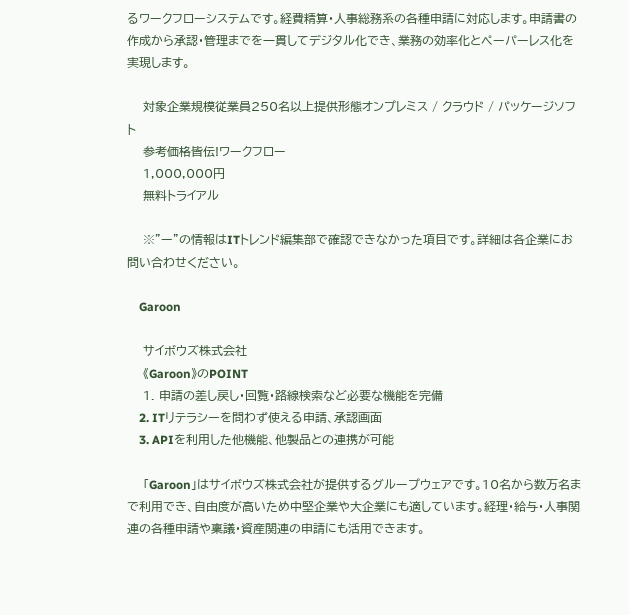るワークフローシステムです。経費精算・人事総務系の各種申請に対応します。申請書の作成から承認・管理までを一貫してデジタル化でき、業務の効率化とペーパーレス化を実現します。

    対象企業規模従業員250名以上提供形態オンプレミス / クラウド / パッケージソフト
    参考価格皆伝!ワークフロー
    1,000,000円
    無料トライアル

    ※"ー"の情報はITトレンド編集部で確認できなかった項目です。詳細は各企業にお問い合わせください。

    Garoon

    サイボウズ株式会社
    《Garoon》のPOINT
    1. 申請の差し戻し・回覧・路線検索など必要な機能を完備
    2. ITリテラシーを問わず使える申請、承認画面
    3. APIを利用した他機能、他製品との連携が可能

    「Garoon」はサイボウズ株式会社が提供するグループウェアです。10名から数万名まで利用でき、自由度が高いため中堅企業や大企業にも適しています。経理・給与・人事関連の各種申請や稟議・資産関連の申請にも活用できます。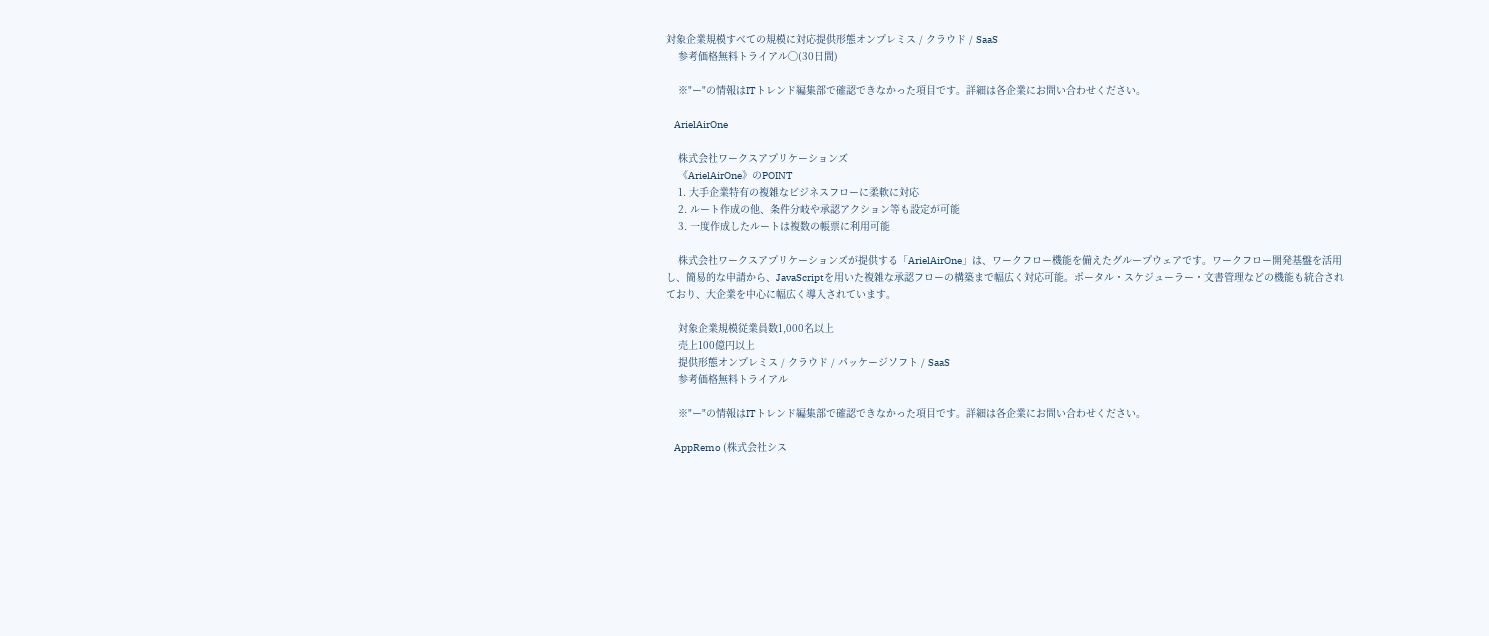対象企業規模すべての規模に対応提供形態オンプレミス / クラウド / SaaS
    参考価格無料トライアル◯(30日間)

    ※"ー"の情報はITトレンド編集部で確認できなかった項目です。詳細は各企業にお問い合わせください。

    ArielAirOne

    株式会社ワークスアプリケーションズ
    《ArielAirOne》のPOINT
    1. 大手企業特有の複雑なビジネスフローに柔軟に対応
    2. ルート作成の他、条件分岐や承認アクション等も設定が可能
    3. 一度作成したルートは複数の帳票に利用可能

    株式会社ワークスアプリケーションズが提供する「ArielAirOne」は、ワークフロー機能を備えたグループウェアです。ワークフロー開発基盤を活用し、簡易的な申請から、JavaScriptを用いた複雑な承認フローの構築まで幅広く対応可能。ポータル・スケジューラー・文書管理などの機能も統合されており、大企業を中心に幅広く導入されています。

    対象企業規模従業員数1,000名以上
    売上100億円以上
    提供形態オンプレミス / クラウド / パッケージソフト / SaaS
    参考価格無料トライアル

    ※"ー"の情報はITトレンド編集部で確認できなかった項目です。詳細は各企業にお問い合わせください。

    AppRemo (株式会社シス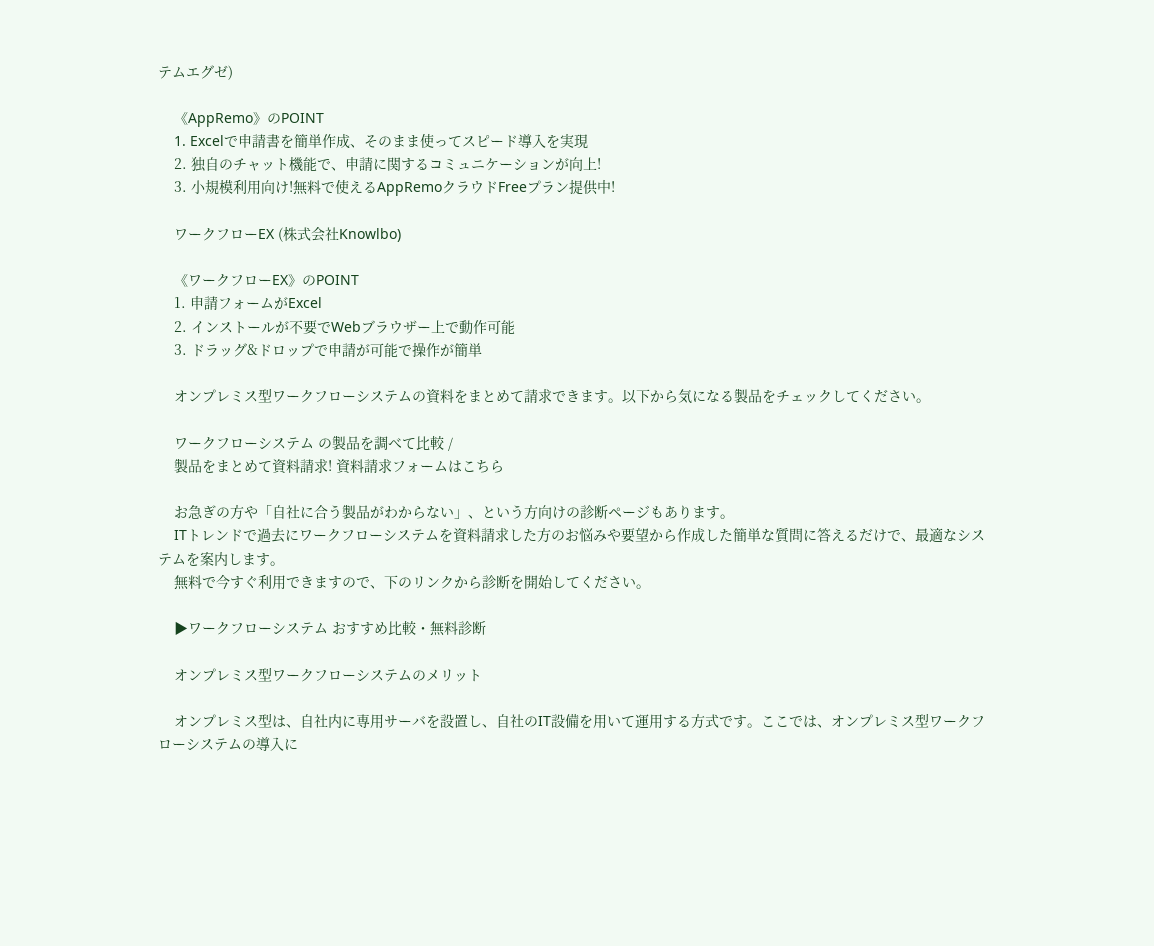テムエグゼ)

    《AppRemo》のPOINT
    1. Excelで申請書を簡単作成、そのまま使ってスピード導入を実現
    2. 独自のチャット機能で、申請に関するコミュニケーションが向上!
    3. 小規模利用向け!無料で使えるAppRemoクラウドFreeプラン提供中!

    ワークフローEX (株式会社Knowlbo)

    《ワークフローEX》のPOINT
    1. 申請フォームがExcel
    2. インストールが不要でWebブラウザー上で動作可能
    3. ドラッグ&ドロップで申請が可能で操作が簡単

    オンプレミス型ワークフローシステムの資料をまとめて請求できます。以下から気になる製品をチェックしてください。

    ワークフローシステム の製品を調べて比較 /
    製品をまとめて資料請求! 資料請求フォームはこちら

    お急ぎの方や「自社に合う製品がわからない」、という方向けの診断ページもあります。
    ITトレンドで過去にワークフローシステムを資料請求した方のお悩みや要望から作成した簡単な質問に答えるだけで、最適なシステムを案内します。
    無料で今すぐ利用できますので、下のリンクから診断を開始してください。

    ▶ワークフローシステム おすすめ比較・無料診断

    オンプレミス型ワークフローシステムのメリット

    オンプレミス型は、自社内に専用サーバを設置し、自社のIT設備を用いて運用する方式です。ここでは、オンプレミス型ワークフローシステムの導入に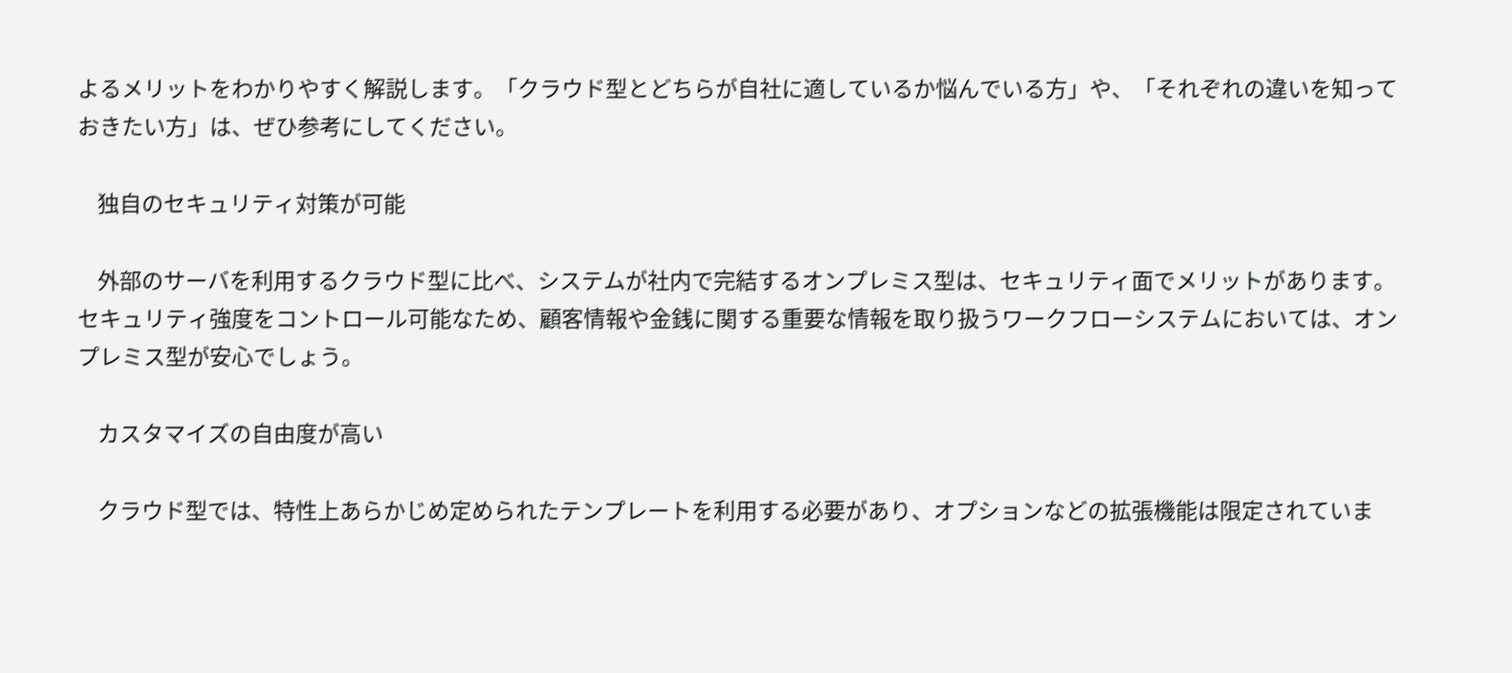よるメリットをわかりやすく解説します。「クラウド型とどちらが自社に適しているか悩んでいる方」や、「それぞれの違いを知っておきたい方」は、ぜひ参考にしてください。

    独自のセキュリティ対策が可能

    外部のサーバを利用するクラウド型に比べ、システムが社内で完結するオンプレミス型は、セキュリティ面でメリットがあります。セキュリティ強度をコントロール可能なため、顧客情報や金銭に関する重要な情報を取り扱うワークフローシステムにおいては、オンプレミス型が安心でしょう。

    カスタマイズの自由度が高い

    クラウド型では、特性上あらかじめ定められたテンプレートを利用する必要があり、オプションなどの拡張機能は限定されていま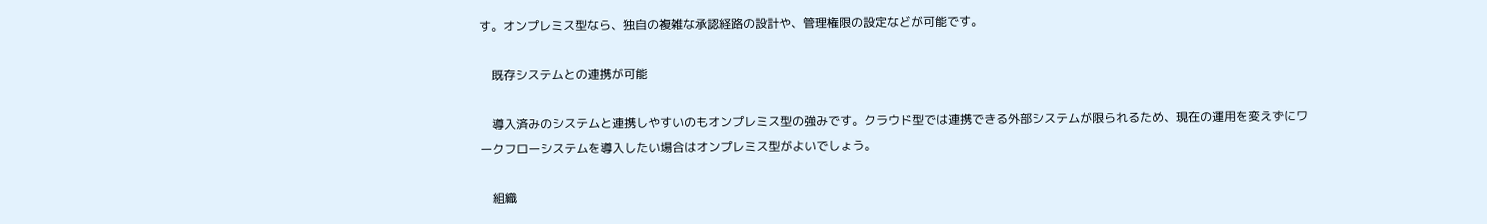す。オンプレミス型なら、独自の複雑な承認経路の設計や、管理権限の設定などが可能です。

    既存システムとの連携が可能

    導入済みのシステムと連携しやすいのもオンプレミス型の強みです。クラウド型では連携できる外部システムが限られるため、現在の運用を変えずにワークフローシステムを導入したい場合はオンプレミス型がよいでしょう。

    組織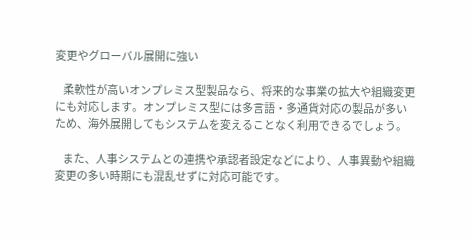変更やグローバル展開に強い

    柔軟性が高いオンプレミス型製品なら、将来的な事業の拡大や組織変更にも対応します。オンプレミス型には多言語・多通貨対応の製品が多いため、海外展開してもシステムを変えることなく利用できるでしょう。

    また、人事システムとの連携や承認者設定などにより、人事異動や組織変更の多い時期にも混乱せずに対応可能です。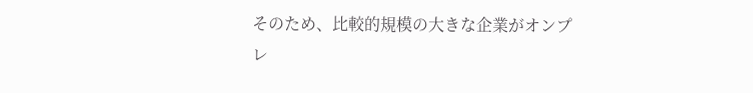そのため、比較的規模の大きな企業がオンプレ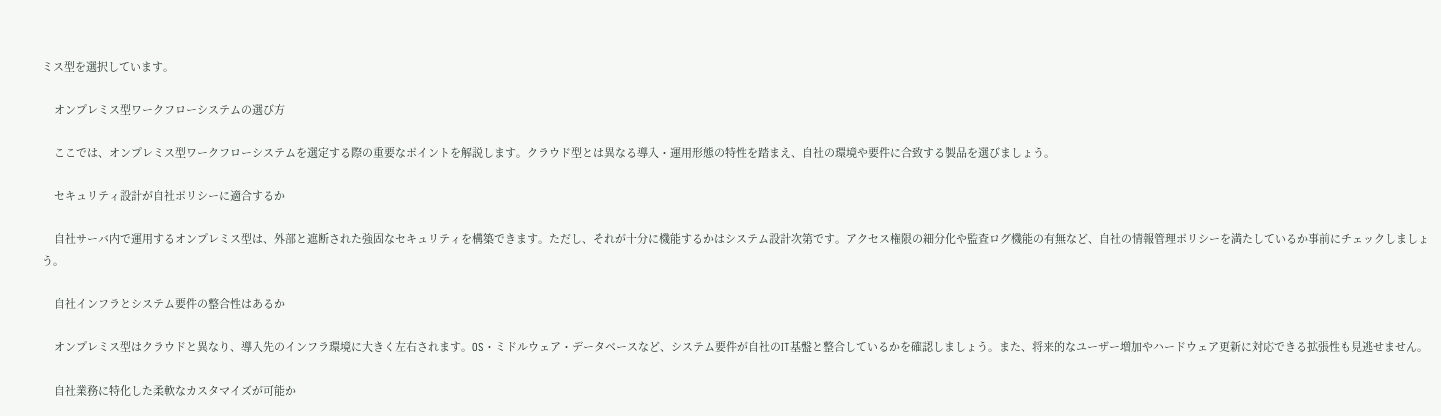ミス型を選択しています。

    オンプレミス型ワークフローシステムの選び方

    ここでは、オンプレミス型ワークフローシステムを選定する際の重要なポイントを解説します。クラウド型とは異なる導入・運用形態の特性を踏まえ、自社の環境や要件に合致する製品を選びましょう。

    セキュリティ設計が自社ポリシーに適合するか

    自社サーバ内で運用するオンプレミス型は、外部と遮断された強固なセキュリティを構築できます。ただし、それが十分に機能するかはシステム設計次第です。アクセス権限の細分化や監査ログ機能の有無など、自社の情報管理ポリシーを満たしているか事前にチェックしましょう。

    自社インフラとシステム要件の整合性はあるか

    オンプレミス型はクラウドと異なり、導入先のインフラ環境に大きく左右されます。OS・ミドルウェア・データベースなど、システム要件が自社のIT基盤と整合しているかを確認しましょう。また、将来的なユーザー増加やハードウェア更新に対応できる拡張性も見逃せません。

    自社業務に特化した柔軟なカスタマイズが可能か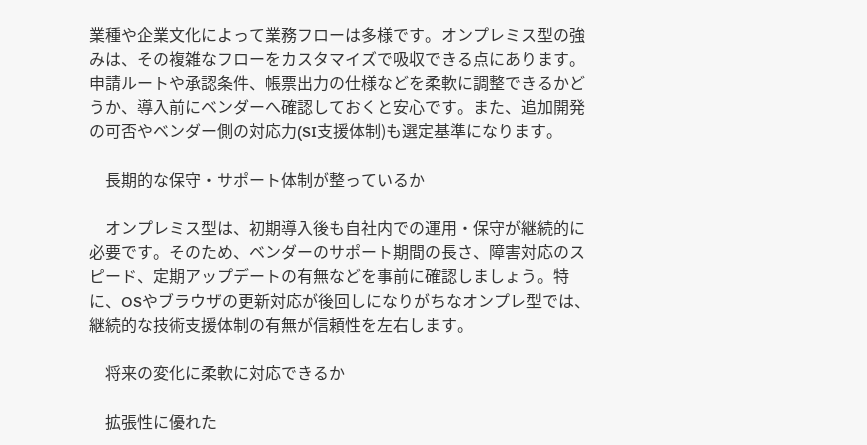業種や企業文化によって業務フローは多様です。オンプレミス型の強みは、その複雑なフローをカスタマイズで吸収できる点にあります。申請ルートや承認条件、帳票出力の仕様などを柔軟に調整できるかどうか、導入前にベンダーへ確認しておくと安心です。また、追加開発の可否やベンダー側の対応力(SI支援体制)も選定基準になります。

    長期的な保守・サポート体制が整っているか

    オンプレミス型は、初期導入後も自社内での運用・保守が継続的に必要です。そのため、ベンダーのサポート期間の長さ、障害対応のスピード、定期アップデートの有無などを事前に確認しましょう。特に、OSやブラウザの更新対応が後回しになりがちなオンプレ型では、継続的な技術支援体制の有無が信頼性を左右します。

    将来の変化に柔軟に対応できるか

    拡張性に優れた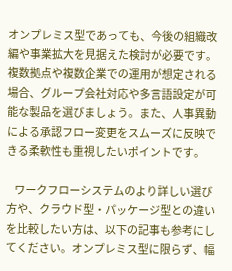オンプレミス型であっても、今後の組織改編や事業拡大を見据えた検討が必要です。複数拠点や複数企業での運用が想定される場合、グループ会社対応や多言語設定が可能な製品を選びましょう。また、人事異動による承認フロー変更をスムーズに反映できる柔軟性も重視したいポイントです。

    ワークフローシステムのより詳しい選び方や、クラウド型・パッケージ型との違いを比較したい方は、以下の記事も参考にしてください。オンプレミス型に限らず、幅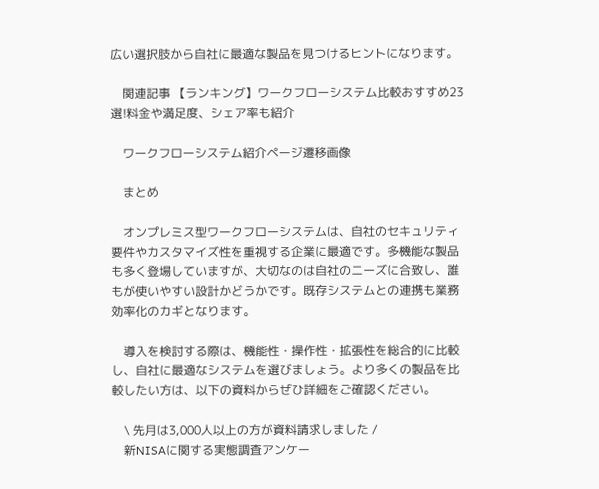広い選択肢から自社に最適な製品を見つけるヒントになります。

    関連記事 【ランキング】ワークフローシステム比較おすすめ23選!料金や満足度、シェア率も紹介

    ワークフローシステム紹介ページ遷移画像

    まとめ

    オンプレミス型ワークフローシステムは、自社のセキュリティ要件やカスタマイズ性を重視する企業に最適です。多機能な製品も多く登場していますが、大切なのは自社のニーズに合致し、誰もが使いやすい設計かどうかです。既存システムとの連携も業務効率化のカギとなります。

    導入を検討する際は、機能性・操作性・拡張性を総合的に比較し、自社に最適なシステムを選びましょう。より多くの製品を比較したい方は、以下の資料からぜひ詳細をご確認ください。

    \ 先月は3,000人以上の方が資料請求しました /
    新NISAに関する実態調査アンケー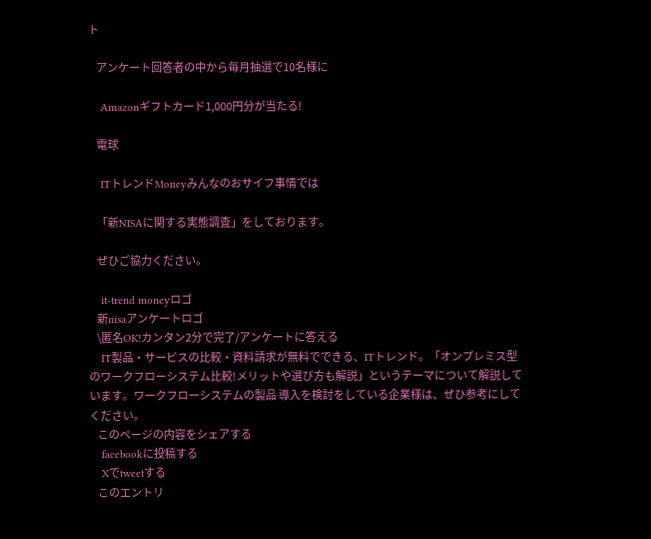ト

    アンケート回答者の中から毎月抽選で10名様に

    Amazonギフトカード1,000円分が当たる!

    電球

    ITトレンドMoneyみんなのおサイフ事情では

    「新NISAに関する実態調査」をしております。

    ぜひご協力ください。

    it-trend moneyロゴ
    新nisaアンケートロゴ
    \匿名OK!カンタン2分で完了/アンケートに答える
    IT製品・サービスの比較・資料請求が無料でできる、ITトレンド。「オンプレミス型のワークフローシステム比較!メリットや選び方も解説」というテーマについて解説しています。ワークフローシステムの製品 導入を検討をしている企業様は、ぜひ参考にしてください。
    このページの内容をシェアする
    facebookに投稿する
    Xでtweetする
    このエントリ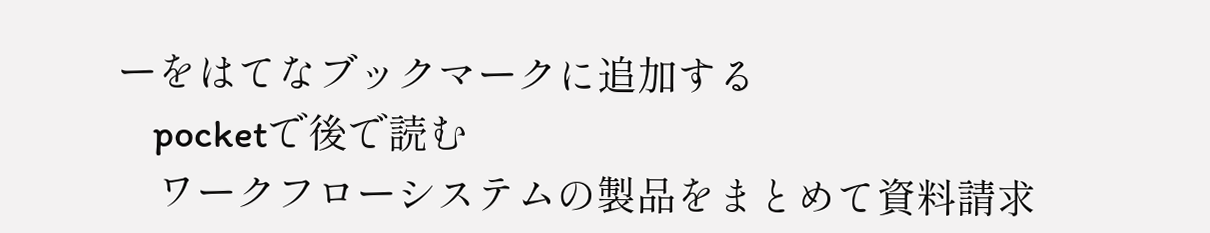ーをはてなブックマークに追加する
    pocketで後で読む
    ワークフローシステムの製品をまとめて資料請求